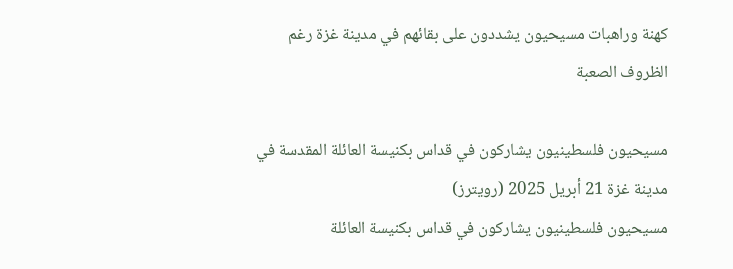كهنة وراهبات مسيحيون يشددون على بقائهم في مدينة غزة رغم الظروف الصعبة

مسيحيون فلسطينيون يشاركون في قداس بكنيسة العائلة المقدسة في مدينة غزة 21 أبريل 2025 (رويترز)
مسيحيون فلسطينيون يشاركون في قداس بكنيسة العائلة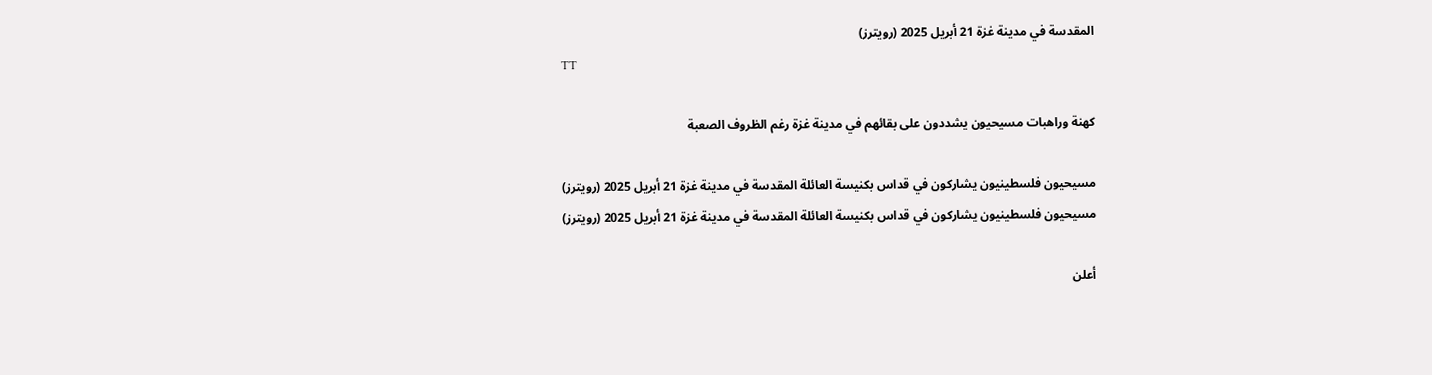المقدسة في مدينة غزة 21 أبريل 2025 (رويترز)
TT

كهنة وراهبات مسيحيون يشددون على بقائهم في مدينة غزة رغم الظروف الصعبة

مسيحيون فلسطينيون يشاركون في قداس بكنيسة العائلة المقدسة في مدينة غزة 21 أبريل 2025 (رويترز)
مسيحيون فلسطينيون يشاركون في قداس بكنيسة العائلة المقدسة في مدينة غزة 21 أبريل 2025 (رويترز)

أعلن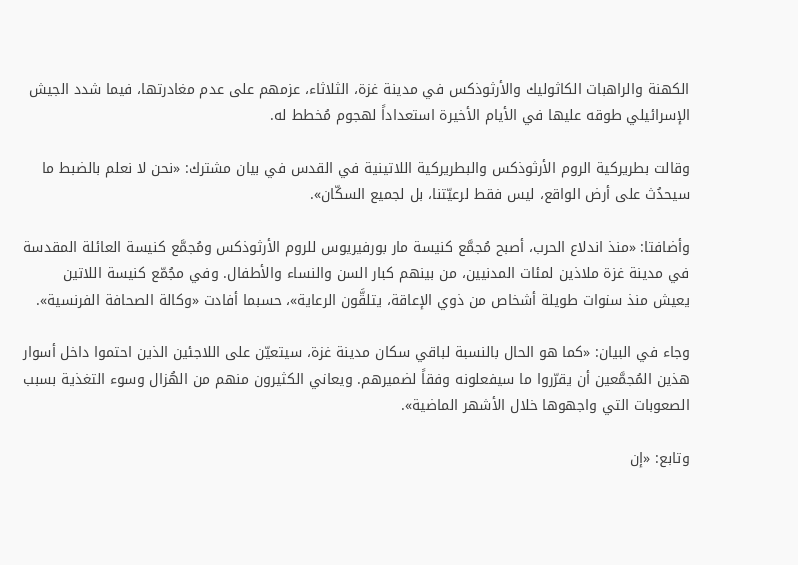الكهنة والراهبات الكاثوليك والأرثوذكس في مدينة غزة، الثلاثاء، عزمهم على عدم مغادرتها، فيما شدد الجيش الإسرائيلي طوقه عليها في الأيام الأخيرة استعداداً لهجوم مُخطط له.

وقالت بطريركية الروم الأرثوذكس والبطريركية اللاتينية في القدس في بيان مشترك: «نحن لا نعلم بالضبط ما سيحدُث على أرض الواقع، ليس فقط لرعيّتنا، بل لجميع السكّان».

وأضافتا: «منذ اندلاع الحرب، أصبح مُجمَّع كنيسة مار بورفيريوس للروم الأرثوذكس ومُجمَّع كنيسة العائلة المقدسة في مدينة غزة ملاذين لمئات المدنيين، من بينهم كبار السن والنساء والأطفال. وفي مجُمّع كنيسة اللاتين يعيش منذ سنوات طويلة أشخاص من ذوي الإعاقة، يتلقَّون الرعاية»، حسبما أفادت «وكالة الصحافة الفرنسية».

وجاء في البيان: «كما هو الحال بالنسبة لباقي سكان مدينة غزة، سيتعيّن على اللاجئين الذين احتموا داخل أسوار هذين المُجمَّعين أن يقرّروا ما سيفعلونه وفقاً لضميرهم. ويعاني الكثيرون منهم من الهُزال وسوء التغذية بسبب الصعوبات التي واجهوها خلال الأشهر الماضية».

وتابع: «إن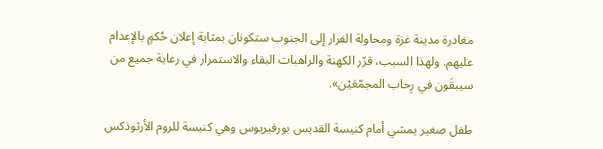مغادرة مدينة غزة ومحاولة الفرار إلى الجنوب ستكونان بمثابة إعلان حُكمٍ بالإعدام عليهم. ولهذا السبب، قرّر الكهنة والراهبات البقاء والاستمرار في رعاية جميع من سيبقَون في رِحاب المجمّعَيْن».

طفل صغير يمشي أمام كنيسة القديس بورفيريوس وهي كنيسة للروم الأرثوذكس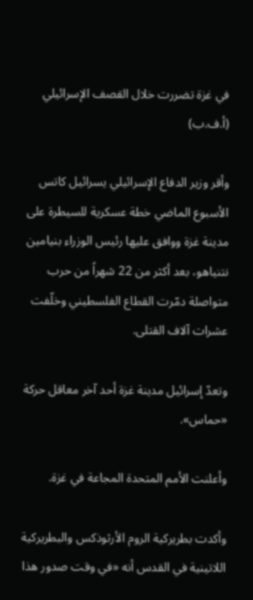في غزة تضررت خلال القصف الإسرائيلي (أ.ف.ب)

وأقر وزير الدفاع الإسرائيلي يسرائيل كاتس الأسبوع الماضي خطة عسكرية للسيطرة على مدينة غزة ووافق عليها رئيس الوزراء بنيامين نتنياهو، بعد أكثر من 22 شهراً من حرب متواصلة دمّرت القطاع الفلسطيني وخلّفت عشرات آلاف القتلى.

وتعدّ إسرائيل مدينة غزة أحد آخر معاقل حركة «حماس».

وأعلنت الأمم المتحدة المجاعة في غزة.

وأكدت بطريركية الروم الأرثوذكس والبطريركية اللاتينية في القدس أنه «في وقت صدور هذا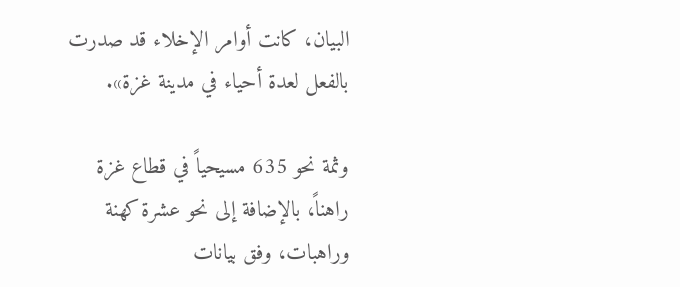البيان، كانت أوامر الإخلاء قد صدرت بالفعل لعدة أحياء في مدينة غزة».

وثمة نحو 635 مسيحياً في قطاع غزة راهناً، بالإضافة إلى نحو عشرة كهنة وراهبات، وفق بيانات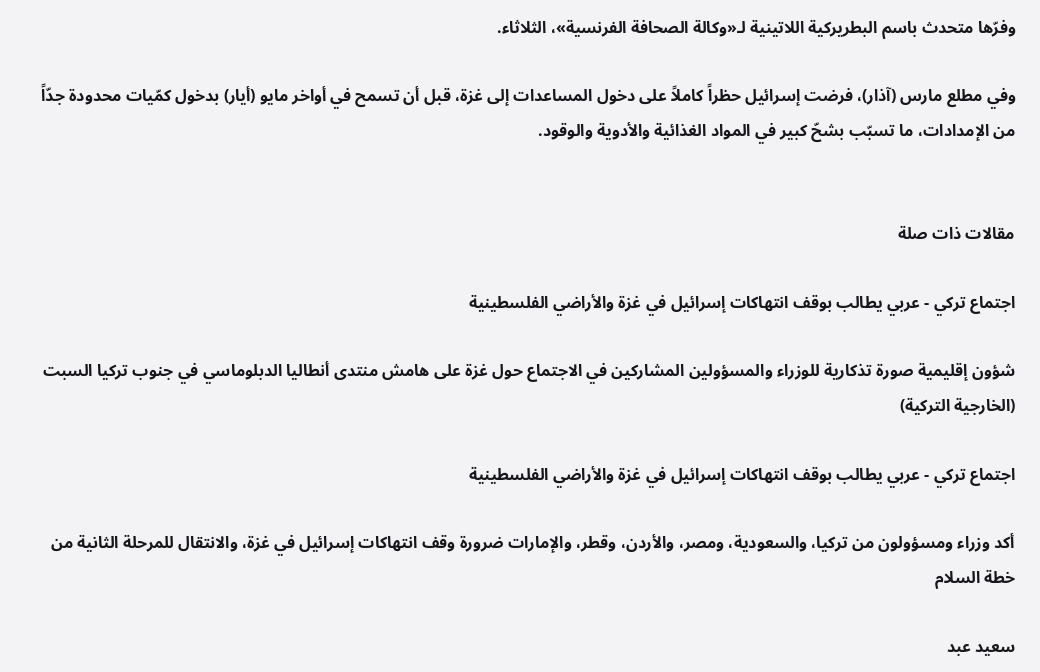وفرّها متحدث باسم البطريركية اللاتينية لـ«وكالة الصحافة الفرنسية»، الثلاثاء.

وفي مطلع مارس (آذار)، فرضت إسرائيل حظراً كاملاً على دخول المساعدات إلى غزة، قبل أن تسمح في أواخر مايو (أيار) بدخول كمّيات محدودة جدّاً من الإمدادات، ما تسبّب بشحّ كبير في المواد الغذائية والأدوية والوقود.


مقالات ذات صلة

اجتماع تركي - عربي يطالب بوقف انتهاكات إسرائيل في غزة والأراضي الفلسطينية

شؤون إقليمية صورة تذكارية للوزراء والمسؤولين المشاركين في الاجتماع حول غزة على هامش منتدى أنطاليا الدبلوماسي في جنوب تركيا السبت (الخارجية التركية)

اجتماع تركي - عربي يطالب بوقف انتهاكات إسرائيل في غزة والأراضي الفلسطينية

أكد وزراء ومسؤولون من تركيا، والسعودية، ومصر، والأردن، وقطر، والإمارات ضرورة وقف انتهاكات إسرائيل في غزة، والانتقال للمرحلة الثانية من خطة السلام

سعيد عبد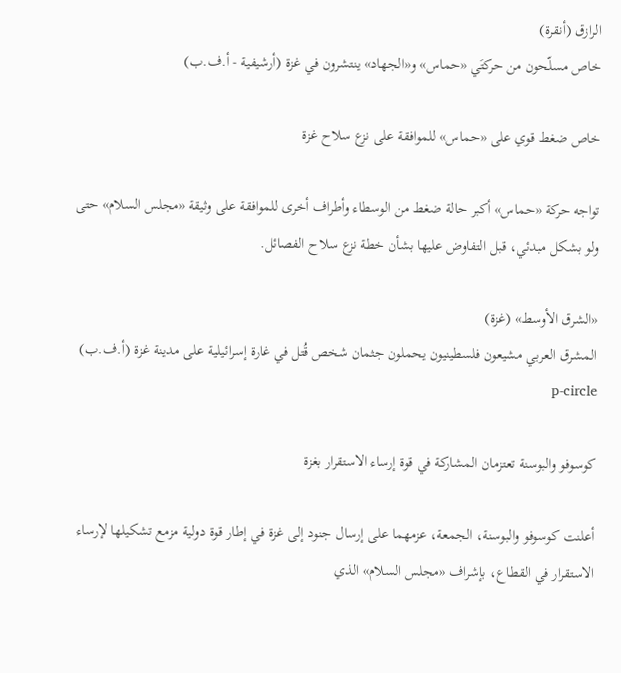الرازق (أنقرة)
خاص مسلّحون من حركتَي «حماس» و«الجهاد» ينتشرون في غزة (أرشيفية - أ.ف.ب)

خاص ضغط قوي على «حماس» للموافقة على نزع سلاح غزة

تواجه حركة «حماس» أكبر حالة ضغط من الوسطاء وأطراف أخرى للموافقة على وثيقة «مجلس السلام» حتى ولو بشكل مبدئي، قبل التفاوض عليها بشأن خطة نزع سلاح الفصائل.

«الشرق الأوسط» (غزة)
المشرق العربي مشيعون فلسطينيون يحملون جثمان شخص قُتل في غارة إسرائيلية على مدينة غزة (أ.ف.ب) p-circle

كوسوفو والبوسنة تعتزمان المشاركة في قوة إرساء الاستقرار بغزة

أعلنت كوسوفو والبوسنة، الجمعة، عزمهما على إرسال جنود إلى غزة في إطار قوة دولية مزمع تشكيلها لإرساء الاستقرار في القطاع، بإشراف «مجلس السلام» الذي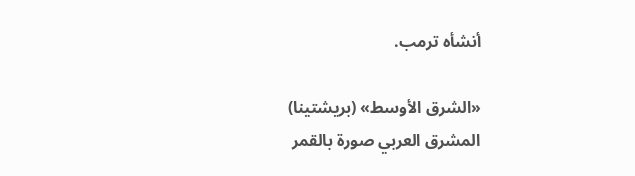أنشأه ترمب.

«الشرق الأوسط» (بريشتينا)
المشرق العربي صورة بالقمر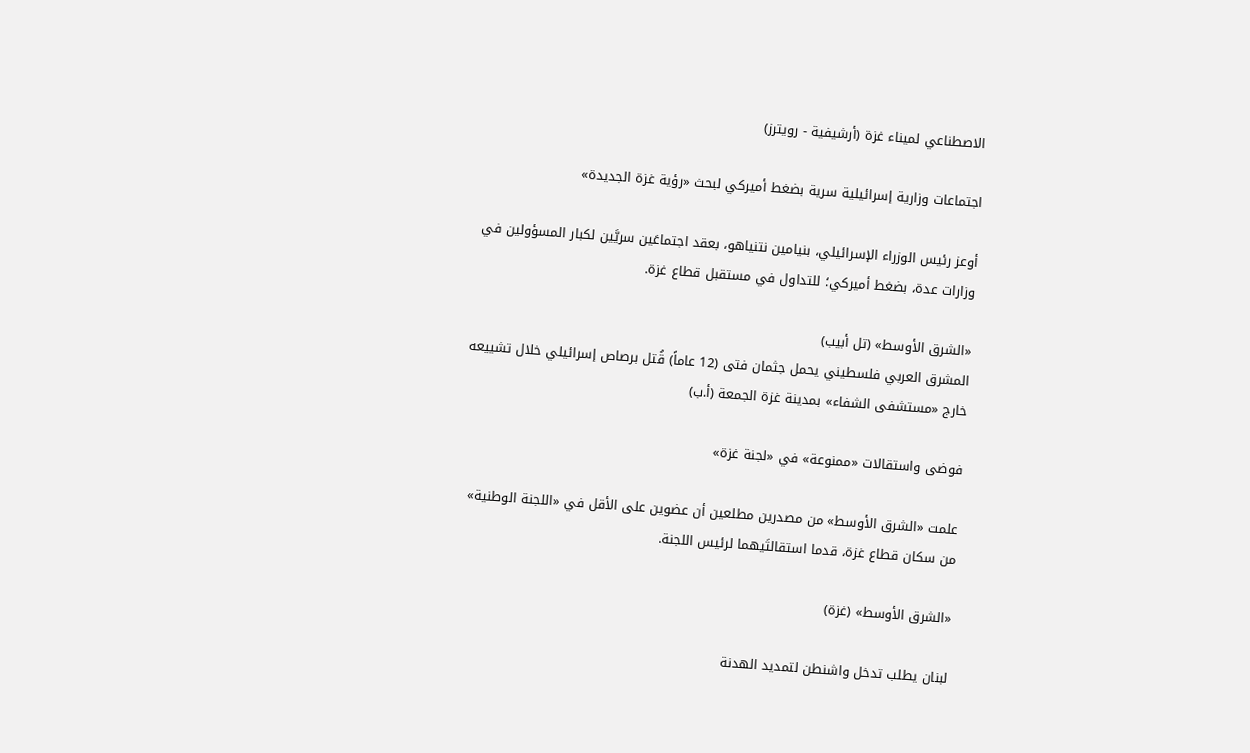الاصطناعي لميناء غزة (أرشيفية - رويترز)

اجتماعات وزارية إسرائيلية سرية بضغط أميركي لبحث «رؤية غزة الجديدة»

أوعز رئيس الوزراء الإسرائيلي، بنيامين نتنياهو، بعقد اجتماعَين سريَّين لكبار المسؤولين في وزارات عدة، بضغط أميركي؛ للتداول في مستقبل قطاع غزة.

«الشرق الأوسط» (تل أبيب)
المشرق العربي فلسطيني يحمل جثمان فتى (12 عاماً) قُتل برصاص إسرائيلي خلال تشييعه خارج «مستشفى الشفاء» بمدينة غزة الجمعة (أ.ب)

فوضى واستقالات «ممنوعة» في «لجنة غزة»

علمت «الشرق الأوسط» من مصدرين مطلعين أن عضوين على الأقل في «اللجنة الوطنية» من سكان قطاع غزة، قدما استقالتَيهما لرئيس اللجنة.

«الشرق الأوسط» (غزة)

لبنان يطلب تدخل واشنطن لتمديد الهدنة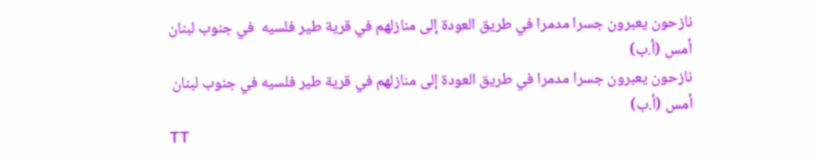نازحون يعبرون جسرا مدمرا في طريق العودة إلى منازلهم في قرية طير فلسيه  في جنوب لبنان أمس (أ.ب)
نازحون يعبرون جسرا مدمرا في طريق العودة إلى منازلهم في قرية طير فلسيه في جنوب لبنان أمس (أ.ب)
TT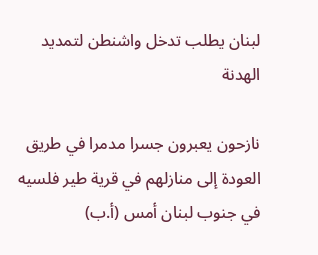لبنان يطلب تدخل واشنطن لتمديد الهدنة

نازحون يعبرون جسرا مدمرا في طريق العودة إلى منازلهم في قرية طير فلسيه  في جنوب لبنان أمس (أ.ب)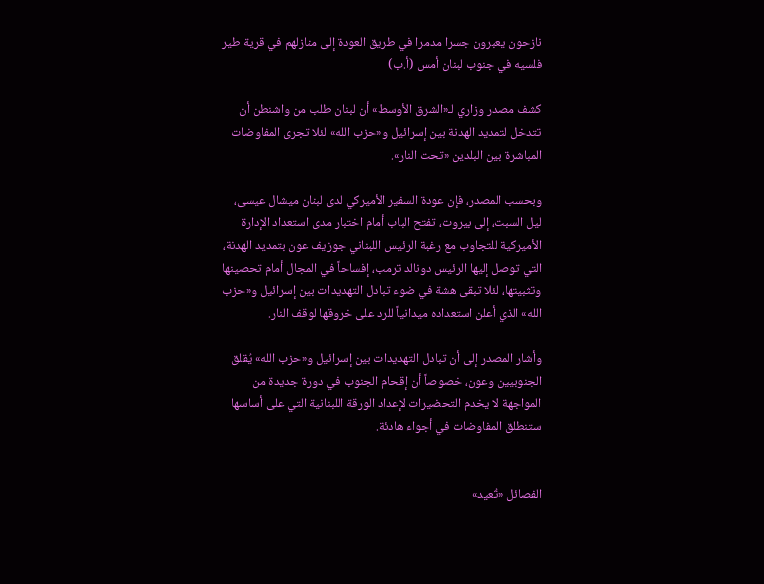نازحون يعبرون جسرا مدمرا في طريق العودة إلى منازلهم في قرية طير فلسيه في جنوب لبنان أمس (أ.ب)

كشف مصدر وزاري لـ«الشرق الأوسط» أن لبنان طلب من واشنطن أن تتدخل لتمديد الهدنة بين إسرائيل و«حزب الله» لئلا تجرى المفاوضات المباشرة بين البلدين «تحت النار».

وبحسب المصدر، فإن عودة السفير الأميركي لدى لبنان ميشال عيسى، ليل السبت، إلى بيروت، تفتح الباب أمام اختبار مدى استعداد الإدارة الأميركية للتجاوب مع رغبة الرئيس اللبناني جوزيف عون بتمديد الهدنة، التي توصل إليها الرئيس دونالد ترمب، إفساحاً في المجال أمام تحصينها وتثبيتها، لئلا تبقى هشة في ضوء تبادل التهديدات بين إسرائيل و«حزب الله» الذي أعلن استعداده ميدانياً للرد على خروقها لوقف النار.

وأشار المصدر إلى أن تبادل التهديدات بين إسرائيل و«حزب الله» يُقلق الجنوبيين وعون، خصوصاً أن إقحام الجنوب في دورة جديدة من المواجهة لا يخدم التحضيرات لإعداد الورقة اللبنانية التي على أساسها ستنطلق المفاوضات في أجواء هادئة.


الفصائل «تُعيد»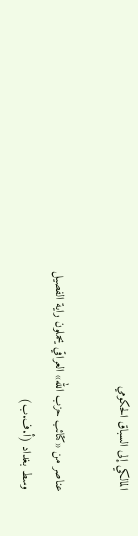المالكي إلى السباق الحكومي

عناصر من «كتائب حزب الله» العراقي يحملون راية الفصيل وسط بغداد (أ.ف.ب)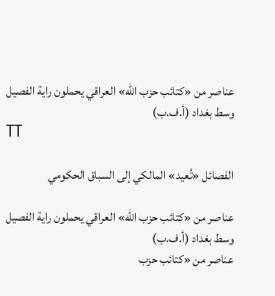عناصر من «كتائب حزب الله» العراقي يحملون راية الفصيل وسط بغداد (أ.ف.ب)
TT

الفصائل «تُعيد» المالكي إلى السباق الحكومي

عناصر من «كتائب حزب الله» العراقي يحملون راية الفصيل وسط بغداد (أ.ف.ب)
عناصر من «كتائب حزب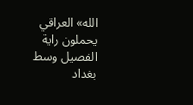الله» العراقي يحملون راية الفصيل وسط بغداد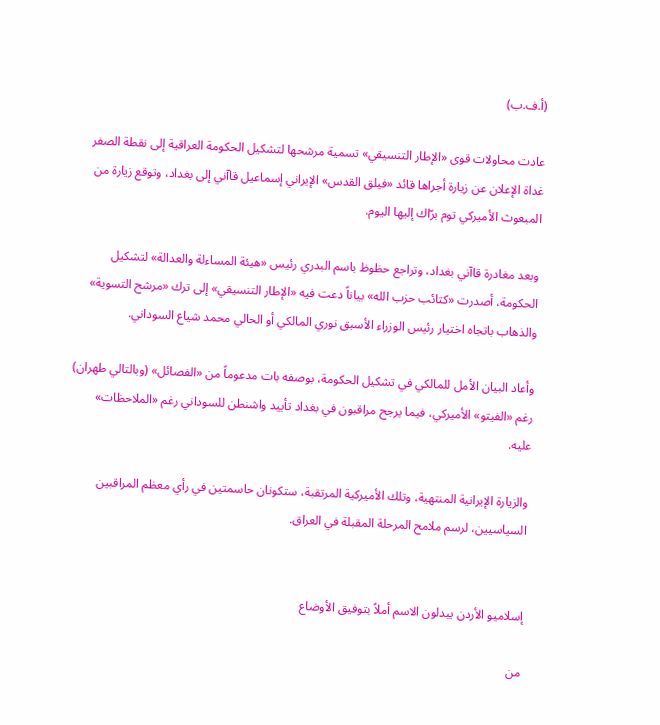(أ.ف.ب)

عادت محاولات قوى «الإطار التنسيقي» تسمية مرشحها لتشكيل الحكومة العراقية إلى نقطة الصفر غداة الإعلان عن زيارة أجراها قائد «فيلق القدس» الإيراني إسماعيل قاآني إلى بغداد، وتوقع زيارة من المبعوث الأميركي توم برّاك إليها اليوم.

وبعد مغادرة قاآني بغداد، وتراجع حظوظ باسم البدري رئيس «هيئة المساءلة والعدالة» لتشكيل الحكومة، أصدرت «كتائب حزب الله» بياناً دعت فيه «الإطار التنسيقي» إلى ترك «مرشح التسوية» والذهاب باتجاه اختيار رئيس الوزراء الأسبق نوري المالكي أو الحالي محمد شياع السوداني.

وأعاد البيان الأمل للمالكي في تشكيل الحكومة، بوصفه بات مدعوماً من «الفصائل» (وبالتالي طهران) رغم «الفيتو» الأميركي، فيما يرجح مراقبون في بغداد تأييد واشنطن للسوداني رغم «الملاحظات» عليه.

والزيارة الإيرانية المنتهية، وتلك الأميركية المرتقبة، ستكونان حاسمتين في رأي معظم المراقبين السياسيين، لرسم ملامح المرحلة المقبلة في العراق.


إسلاميو الأردن يبدلون الاسم أملاً بتوفيق الأوضاع

من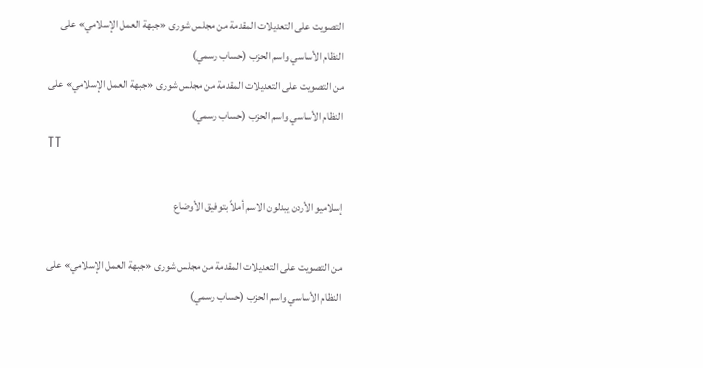التصويت على التعديلات المقدمة من مجلس شورى «جبهة العمل الإسلامي» على النظام الأساسي واسم الحزب (حساب رسمي)
من التصويت على التعديلات المقدمة من مجلس شورى «جبهة العمل الإسلامي» على النظام الأساسي واسم الحزب (حساب رسمي)
TT

إسلاميو الأردن يبدلون الاسم أملاً بتوفيق الأوضاع

من التصويت على التعديلات المقدمة من مجلس شورى «جبهة العمل الإسلامي» على النظام الأساسي واسم الحزب (حساب رسمي)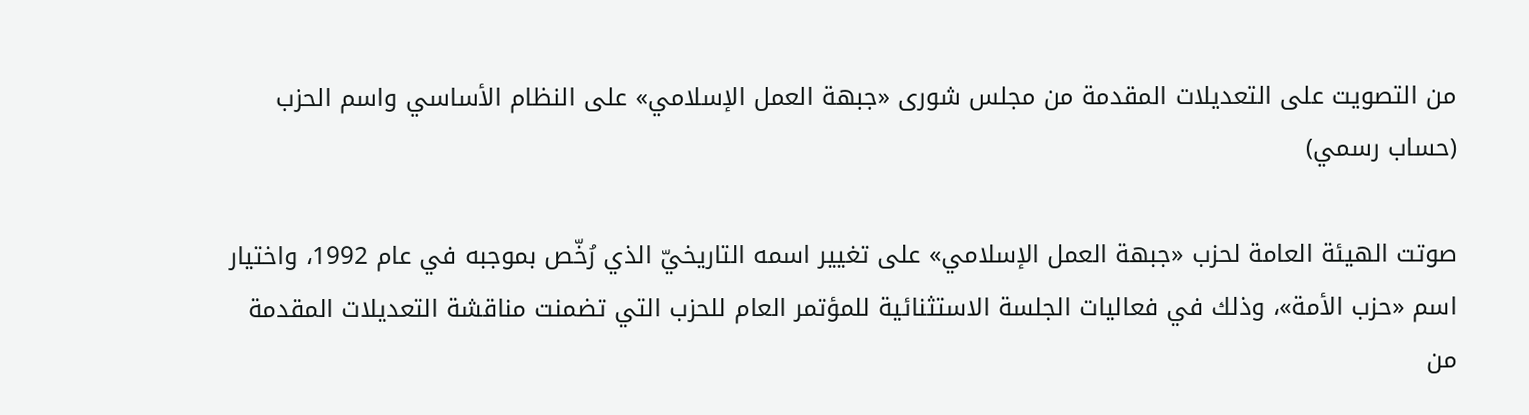من التصويت على التعديلات المقدمة من مجلس شورى «جبهة العمل الإسلامي» على النظام الأساسي واسم الحزب (حساب رسمي)

صوتت الهيئة العامة لحزب «جبهة العمل الإسلامي» على تغيير اسمه التاريخيّ الذي رُخّص بموجبه في عام 1992، واختيار اسم «حزب الأمة»، وذلك في فعاليات الجلسة الاستثنائية للمؤتمر العام للحزب التي تضمنت مناقشة التعديلات المقدمة من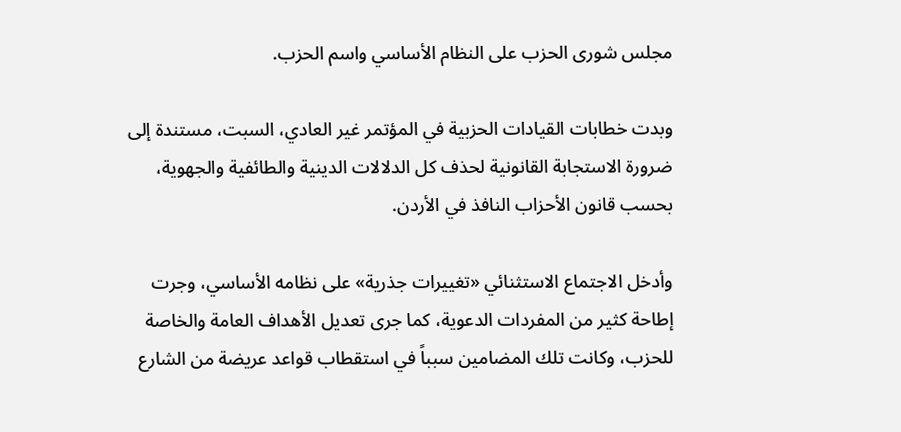مجلس شورى الحزب على النظام الأساسي واسم الحزب.

وبدت خطابات القيادات الحزبية في المؤتمر غير العادي، السبت، مستندة إلى ضرورة الاستجابة القانونية لحذف كل الدلالات الدينية والطائفية والجهوية، بحسب قانون الأحزاب النافذ في الأردن.

وأدخل الاجتماع الاستثنائي «تغييرات جذرية» على نظامه الأساسي، وجرت إطاحة كثير من المفردات الدعوية، كما جرى تعديل الأهداف العامة والخاصة للحزب، وكانت تلك المضامين سبباً في استقطاب قواعد عريضة من الشارع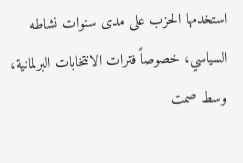استخدمها الحزب على مدى سنوات نشاطه السياسي، خصوصاً فترات الانتخابات البرلمانية، وسط صمت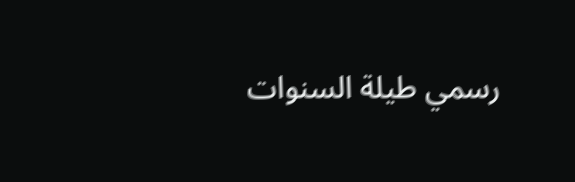رسمي طيلة السنوات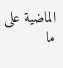الماضية على ما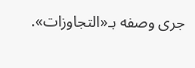جرى وصفه بـ«التجاوزات».